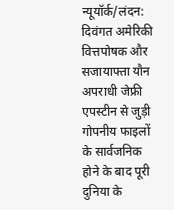न्यूयॉर्क/लंदन: दिवंगत अमेरिकी वित्तपोषक और सजायाफ्ता यौन अपराधी जेफ्री एपस्टीन से जुड़ी गोपनीय फाइलों के सार्वजनिक होने के बाद पूरी दुनिया के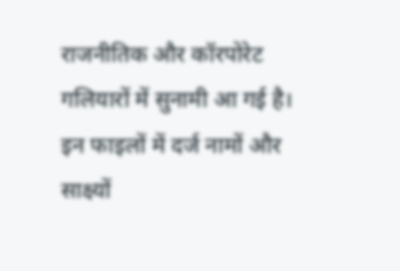राजनीतिक और कॉरपोरेट गलियारों में सुनामी आ गई है। इन फाइलों में दर्ज नामों और साक्ष्यों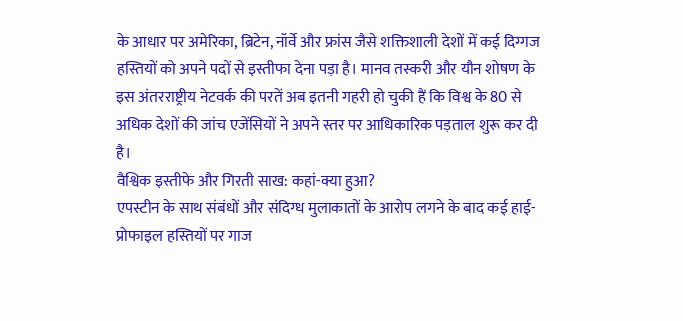के आधार पर अमेरिका, ब्रिटेन, नॉर्वे और फ्रांस जैसे शक्तिशाली देशों में कई दिग्गज हस्तियों को अपने पदों से इस्तीफा देना पड़ा है। मानव तस्करी और यौन शोषण के इस अंतरराष्ट्रीय नेटवर्क की परतें अब इतनी गहरी हो चुकी हैं कि विश्व के 80 से अधिक देशों की जांच एजेंसियों ने अपने स्तर पर आधिकारिक पड़ताल शुरू कर दी है।
वैश्विक इस्तीफे और गिरती साख: कहां-क्या हुआ?
एपस्टीन के साथ संबंधों और संदिग्ध मुलाकातों के आरोप लगने के बाद कई हाई-प्रोफाइल हस्तियों पर गाज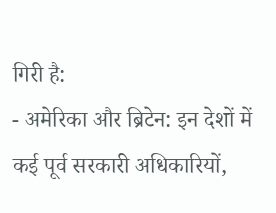गिरी है:
- अमेरिका और ब्रिटेन: इन देशों में कई पूर्व सरकारी अधिकारियों,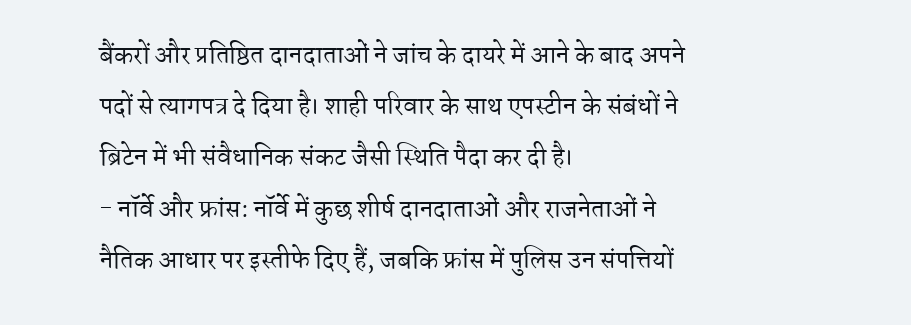बैंकरों और प्रतिष्ठित दानदाताओं ने जांच के दायरे में आने के बाद अपने पदों से त्यागपत्र दे दिया है। शाही परिवार के साथ एपस्टीन के संबंधों ने ब्रिटेन में भी संवैधानिक संकट जैसी स्थिति पैदा कर दी है।
- नॉर्वे और फ्रांस: नॉर्वे में कुछ शीर्ष दानदाताओं और राजनेताओं ने नैतिक आधार पर इस्तीफे दिए हैं, जबकि फ्रांस में पुलिस उन संपत्तियों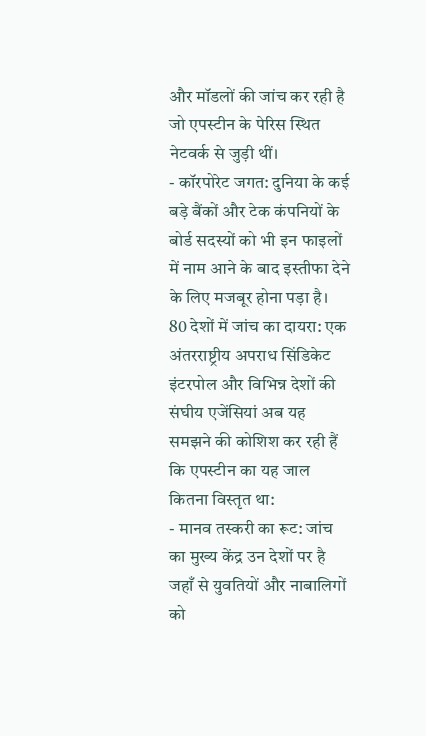और मॉडलों की जांच कर रही है जो एपस्टीन के पेरिस स्थित नेटवर्क से जुड़ी थीं।
- कॉरपोरेट जगत: दुनिया के कई बड़े बैंकों और टेक कंपनियों के बोर्ड सदस्यों को भी इन फाइलों में नाम आने के बाद इस्तीफा देने के लिए मजबूर होना पड़ा है।
80 देशों में जांच का दायरा: एक अंतरराष्ट्रीय अपराध सिंडिकेट
इंटरपोल और विभिन्न देशों की संघीय एजेंसियां अब यह समझने की कोशिश कर रही हैं कि एपस्टीन का यह जाल कितना विस्तृत था:
- मानव तस्करी का रूट: जांच का मुख्य केंद्र उन देशों पर है जहाँ से युवतियों और नाबालिगों को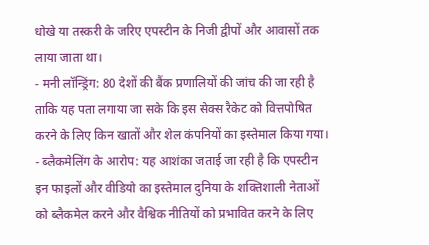धोखे या तस्करी के जरिए एपस्टीन के निजी द्वीपों और आवासों तक लाया जाता था।
- मनी लॉन्ड्रिंग: 80 देशों की बैंक प्रणालियों की जांच की जा रही है ताकि यह पता लगाया जा सके कि इस सेक्स रैकेट को वित्तपोषित करने के लिए किन खातों और शेल कंपनियों का इस्तेमाल किया गया।
- ब्लैकमेलिंग के आरोप: यह आशंका जताई जा रही है कि एपस्टीन इन फाइलों और वीडियो का इस्तेमाल दुनिया के शक्तिशाली नेताओं को ब्लैकमेल करने और वैश्विक नीतियों को प्रभावित करने के लिए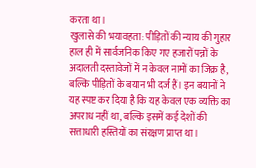करता था।
खुलासे की भयावहता: पीड़ितों की न्याय की गुहार
हाल ही में सार्वजनिक किए गए हजारों पन्नों के अदालती दस्तावेजों में न केवल नामों का जिक्र है, बल्कि पीड़ितों के बयान भी दर्ज हैं। इन बयानों ने यह स्पष्ट कर दिया है कि यह केवल एक व्यक्ति का अपराध नहीं था, बल्कि इसमें कई देशों की सत्ताधारी हस्तियों का संरक्षण प्राप्त था।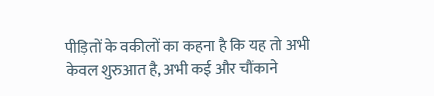पीड़ितों के वकीलों का कहना है कि यह तो अभी केवल शुरुआत है, अभी कई और चौंकाने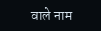वाले नाम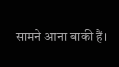सामने आना बाकी हैं।